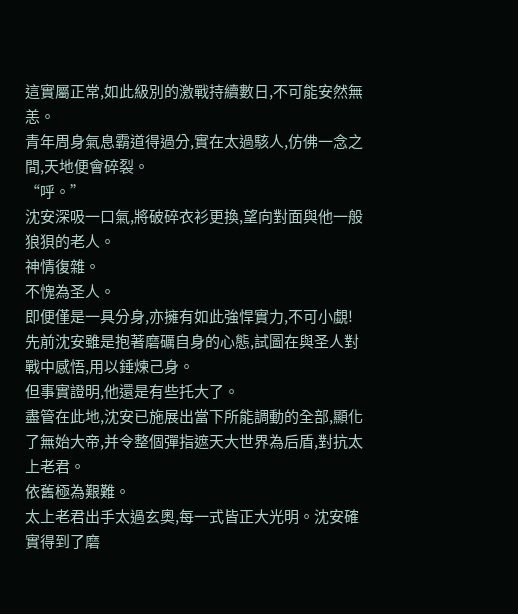這實屬正常,如此級別的激戰持續數日,不可能安然無恙。
青年周身氣息霸道得過分,實在太過駭人,仿佛一念之間,天地便會碎裂。
“呼。”
沈安深吸一口氣,將破碎衣衫更換,望向對面與他一般狼狽的老人。
神情復雜。
不愧為圣人。
即便僅是一具分身,亦擁有如此強悍實力,不可小覷!
先前沈安雖是抱著磨礪自身的心態,試圖在與圣人對戰中感悟,用以錘煉己身。
但事實證明,他還是有些托大了。
盡管在此地,沈安已施展出當下所能調動的全部,顯化了無始大帝,并令整個彈指遮天大世界為后盾,對抗太上老君。
依舊極為艱難。
太上老君出手太過玄奧,每一式皆正大光明。沈安確實得到了磨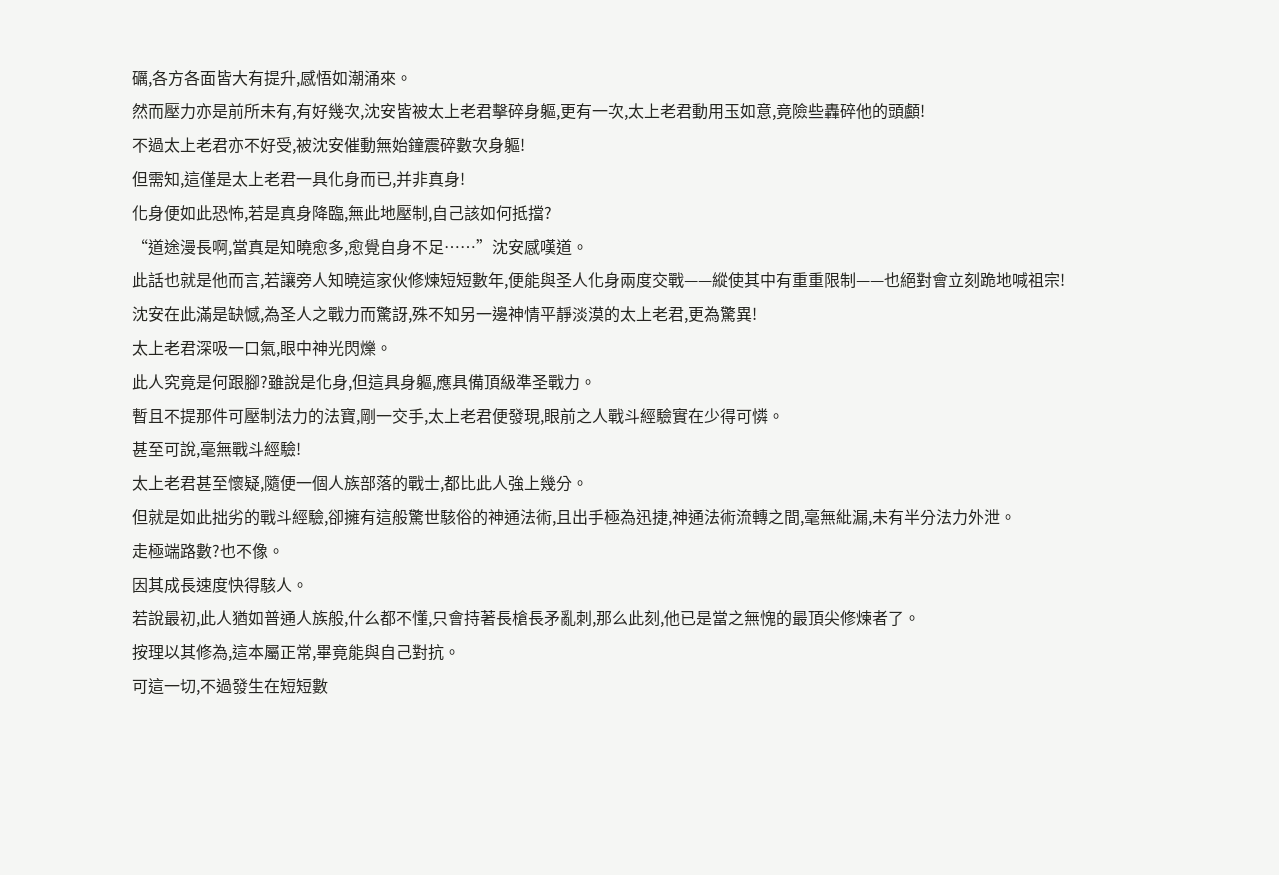礪,各方各面皆大有提升,感悟如潮涌來。
然而壓力亦是前所未有,有好幾次,沈安皆被太上老君擊碎身軀,更有一次,太上老君動用玉如意,竟險些轟碎他的頭顱!
不過太上老君亦不好受,被沈安催動無始鐘震碎數次身軀!
但需知,這僅是太上老君一具化身而已,并非真身!
化身便如此恐怖,若是真身降臨,無此地壓制,自己該如何抵擋?
“道途漫長啊,當真是知曉愈多,愈覺自身不足……”沈安感嘆道。
此話也就是他而言,若讓旁人知曉這家伙修煉短短數年,便能與圣人化身兩度交戰——縱使其中有重重限制——也絕對會立刻跪地喊祖宗!
沈安在此滿是缺憾,為圣人之戰力而驚訝,殊不知另一邊神情平靜淡漠的太上老君,更為驚異!
太上老君深吸一口氣,眼中神光閃爍。
此人究竟是何跟腳?雖說是化身,但這具身軀,應具備頂級準圣戰力。
暫且不提那件可壓制法力的法寶,剛一交手,太上老君便發現,眼前之人戰斗經驗實在少得可憐。
甚至可說,毫無戰斗經驗!
太上老君甚至懷疑,隨便一個人族部落的戰士,都比此人強上幾分。
但就是如此拙劣的戰斗經驗,卻擁有這般驚世駭俗的神通法術,且出手極為迅捷,神通法術流轉之間,毫無紕漏,未有半分法力外泄。
走極端路數?也不像。
因其成長速度快得駭人。
若說最初,此人猶如普通人族般,什么都不懂,只會持著長槍長矛亂刺,那么此刻,他已是當之無愧的最頂尖修煉者了。
按理以其修為,這本屬正常,畢竟能與自己對抗。
可這一切,不過發生在短短數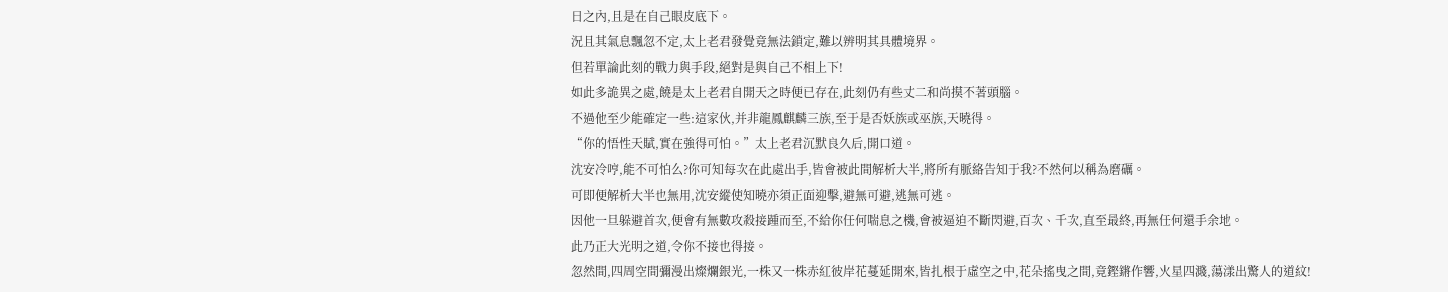日之內,且是在自己眼皮底下。
況且其氣息飄忽不定,太上老君發覺竟無法鎖定,難以辨明其具體境界。
但若單論此刻的戰力與手段,絕對是與自己不相上下!
如此多詭異之處,饒是太上老君自開天之時便已存在,此刻仍有些丈二和尚摸不著頭腦。
不過他至少能確定一些:這家伙,并非龍鳳麒麟三族,至于是否妖族或巫族,天曉得。
“你的悟性天賦,實在強得可怕。”太上老君沉默良久后,開口道。
沈安冷哼,能不可怕么?你可知每次在此處出手,皆會被此間解析大半,將所有脈絡告知于我?不然何以稱為磨礪。
可即便解析大半也無用,沈安縱使知曉亦須正面迎擊,避無可避,逃無可逃。
因他一旦躲避首次,便會有無數攻殺接踵而至,不給你任何喘息之機,會被逼迫不斷閃避,百次、千次,直至最終,再無任何還手余地。
此乃正大光明之道,令你不接也得接。
忽然間,四周空間彌漫出燦爛銀光,一株又一株赤紅彼岸花蔓延開來,皆扎根于虛空之中,花朵搖曳之間,竟鏗鏘作響,火星四濺,蕩漾出驚人的道紋!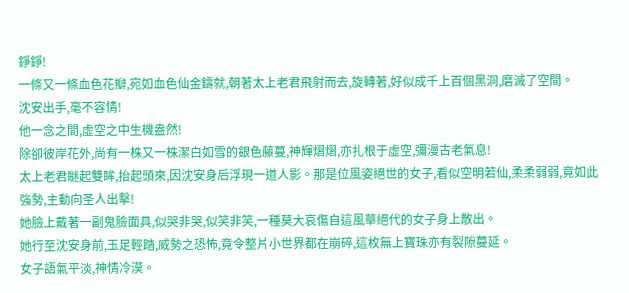錚錚!
一條又一條血色花瓣,宛如血色仙金鑄就,朝著太上老君飛射而去,旋轉著,好似成千上百個黑洞,磨滅了空間。
沈安出手,毫不容情!
他一念之間,虛空之中生機盎然!
除卻彼岸花外,尚有一株又一株潔白如雪的銀色藤蔓,神輝熠熠,亦扎根于虛空,彌漫古老氣息!
太上老君瞇起雙眸,抬起頭來,因沈安身后浮現一道人影。那是位風姿絕世的女子,看似空明若仙,柔柔弱弱,竟如此強勢,主動向圣人出擊!
她臉上戴著一副鬼臉面具,似哭非哭,似笑非笑,一種莫大哀傷自這風華絕代的女子身上散出。
她行至沈安身前,玉足輕踏,威勢之恐怖,竟令整片小世界都在崩碎,這枚無上寶珠亦有裂隙蔓延。
女子語氣平淡,神情冷漠。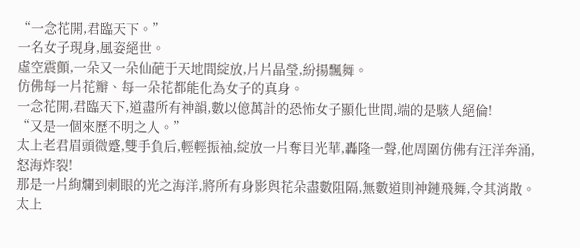“一念花開,君臨天下。”
一名女子現身,風姿絕世。
虛空震顫,一朵又一朵仙葩于天地間綻放,片片晶瑩,紛揚飄舞。
仿佛每一片花瓣、每一朵花都能化為女子的真身。
一念花開,君臨天下,道盡所有神韻,數以億萬計的恐怖女子顯化世間,端的是駭人絕倫!
“又是一個來歷不明之人。”
太上老君眉頭微蹙,雙手負后,輕輕振袖,綻放一片奪目光華,轟隆一聲,他周圍仿佛有汪洋奔涌,怒海炸裂!
那是一片絢爛到刺眼的光之海洋,將所有身影與花朵盡數阻隔,無數道則神鏈飛舞,令其消散。
太上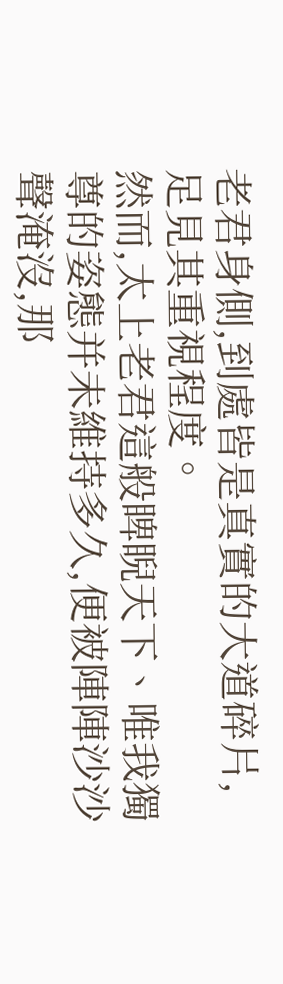老君身側,到處皆是真實的大道碎片,足見其重視程度。
然而,太上老君這般睥睨天下、唯我獨尊的姿態并未維持多久,便被陣陣沙沙聲淹沒,那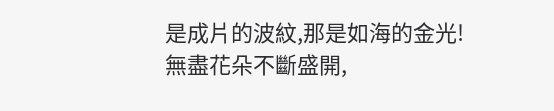是成片的波紋,那是如海的金光!
無盡花朵不斷盛開,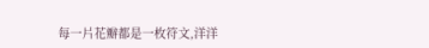每一片花瓣都是一枚符文,洋洋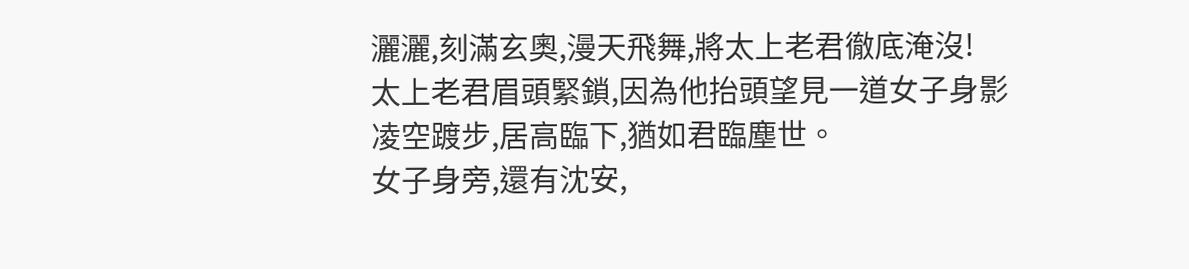灑灑,刻滿玄奧,漫天飛舞,將太上老君徹底淹沒!
太上老君眉頭緊鎖,因為他抬頭望見一道女子身影凌空踱步,居高臨下,猶如君臨塵世。
女子身旁,還有沈安,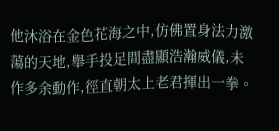他沐浴在金色花海之中,仿佛置身法力激蕩的天地,舉手投足間盡顯浩瀚威儀,未作多余動作,徑直朝太上老君揮出一拳。